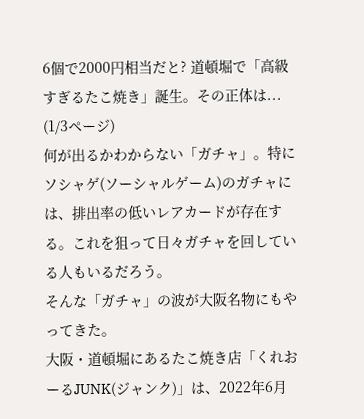6個で2000円相当だと? 道頓堀で「高級すぎるたこ焼き」誕生。その正体は... (1/3ページ)
何が出るかわからない「ガチャ」。特にソシャゲ(ソーシャルゲーム)のガチャには、排出率の低いレアカードが存在する。これを狙って日々ガチャを回している人もいるだろう。
そんな「ガチャ」の波が大阪名物にもやってきた。
大阪・道頓堀にあるたこ焼き店「くれおーるJUNK(ジャンク)」は、2022年6月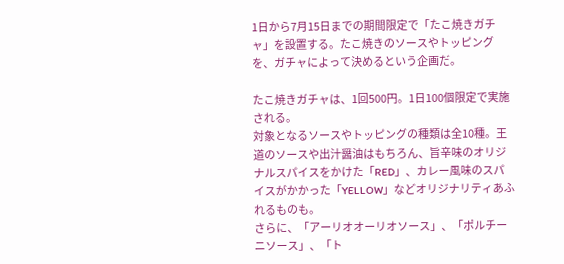1日から7月15日までの期間限定で「たこ焼きガチャ」を設置する。たこ焼きのソースやトッピングを、ガチャによって決めるという企画だ。

たこ焼きガチャは、1回500円。1日100個限定で実施される。
対象となるソースやトッピングの種類は全10種。王道のソースや出汁醤油はもちろん、旨辛味のオリジナルスパイスをかけた「RED」、カレー風味のスパイスがかかった「YELLOW」などオリジナリティあふれるものも。
さらに、「アーリオオーリオソース」、「ポルチーニソース」、「ト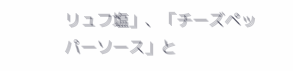リュフ塩」、「チーズペッパーソース」と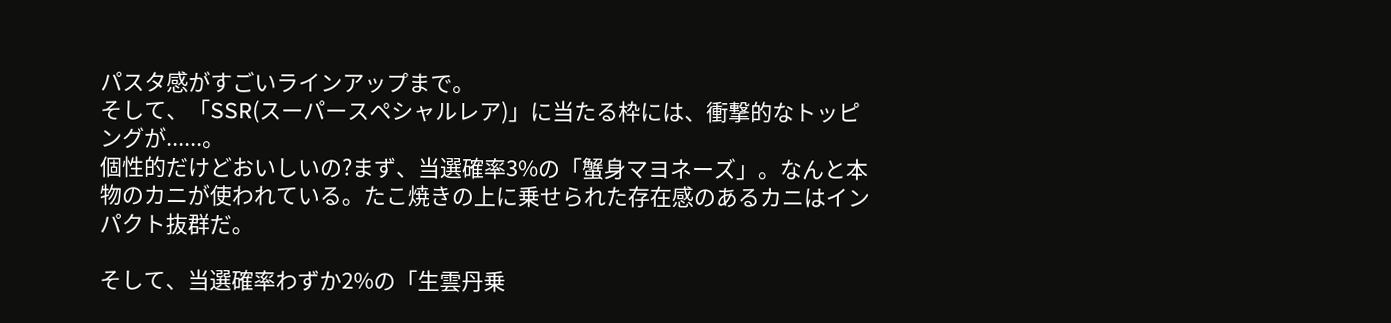パスタ感がすごいラインアップまで。
そして、「SSR(スーパースペシャルレア)」に当たる枠には、衝撃的なトッピングが......。
個性的だけどおいしいの?まず、当選確率3%の「蟹身マヨネーズ」。なんと本物のカニが使われている。たこ焼きの上に乗せられた存在感のあるカニはインパクト抜群だ。

そして、当選確率わずか2%の「生雲丹乗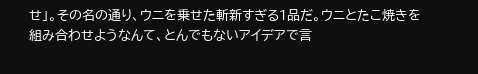せ」。その名の通り、ウニを乗せた斬新すぎる1品だ。ウニとたこ焼きを組み合わせようなんて、とんでもないアイデアで言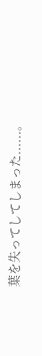葉を失ってしてしまった......。